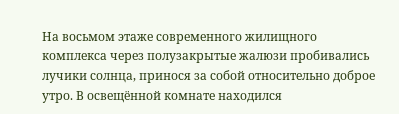На восьмом этаже современного жилищного комплекса через полузакрытые жалюзи пробивались лучики солнца, принося за собой относительно доброе утро. В освещённой комнате находился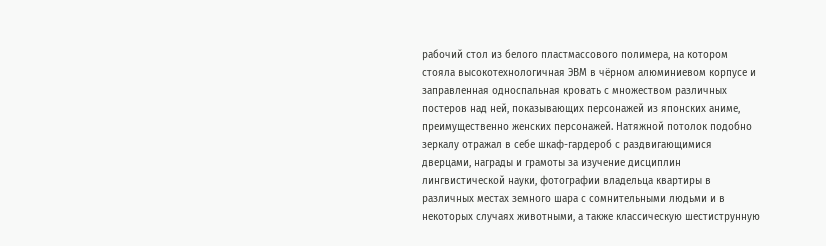рабочий стол из белого пластмассового полимера, на котором стояла высокотехнологичная ЭВМ в чёрном алюминиевом корпусе и заправленная односпальная кровать с множеством различных постеров над ней, показывающих персонажей из японских аниме, преимущественно женских персонажей. Натяжной потолок подобно зеркалу отражал в себе шкаф-гардероб с раздвигающимися дверцами, награды и грамоты за изучение дисциплин лингвистической науки, фотографии владельца квартиры в различных местах земного шара с сомнительными людьми и в некоторых случаях животными, а также классическую шестиструнную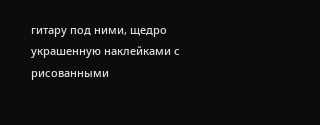гитару под ними, щедро украшенную наклейками с рисованными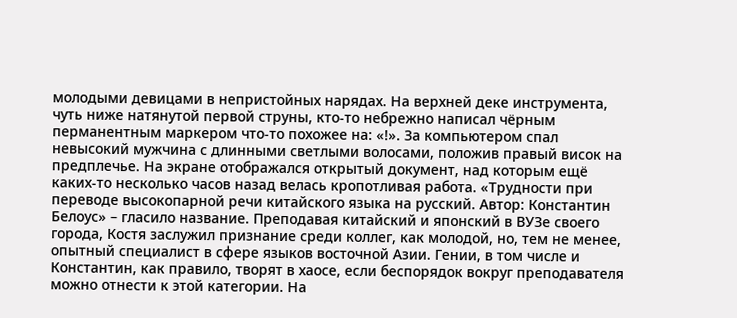молодыми девицами в непристойных нарядах. На верхней деке инструмента, чуть ниже натянутой первой струны, кто-то небрежно написал чёрным перманентным маркером что-то похожее на: «!». За компьютером спал невысокий мужчина с длинными светлыми волосами, положив правый висок на предплечье. На экране отображался открытый документ, над которым ещё каких-то несколько часов назад велась кропотливая работа. «Трудности при переводе высокопарной речи китайского языка на русский. Автор: Константин Белоус» – гласило название. Преподавая китайский и японский в ВУЗе своего города, Костя заслужил признание среди коллег, как молодой, но, тем не менее, опытный специалист в сфере языков восточной Азии. Гении, в том числе и Константин, как правило, творят в хаосе, если беспорядок вокруг преподавателя можно отнести к этой категории. На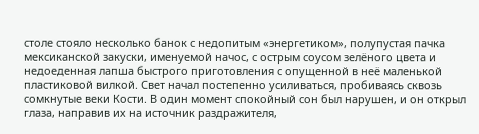столе стояло несколько банок с недопитым «энергетиком», полупустая пачка мексиканской закуски, именуемой начос, с острым соусом зелёного цвета и недоеденная лапша быстрого приготовления с опущенной в неё маленькой пластиковой вилкой. Свет начал постепенно усиливаться, пробиваясь сквозь сомкнутые веки Кости. В один момент спокойный сон был нарушен, и он открыл глаза, направив их на источник раздражителя,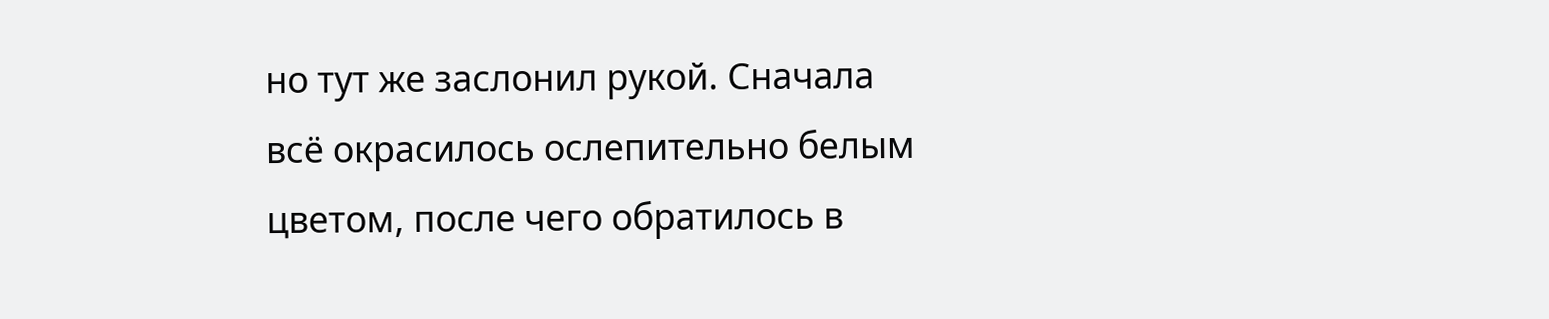но тут же заслонил рукой. Сначала всё окрасилось ослепительно белым цветом, после чего обратилось в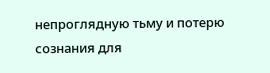непроглядную тьму и потерю сознания для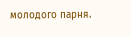молодого парня.